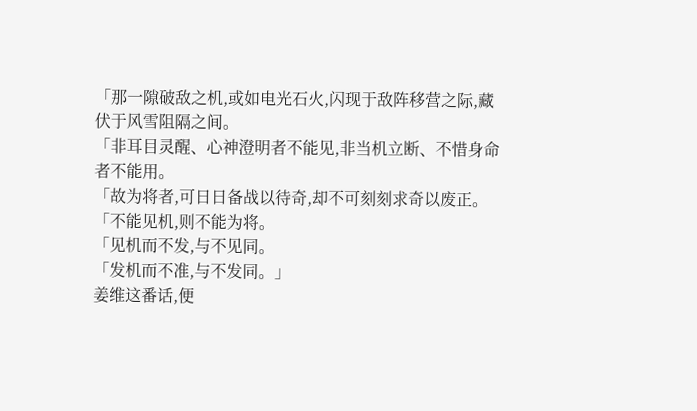「那一隙破敌之机,或如电光石火,闪现于敌阵移营之际,藏伏于风雪阻隔之间。
「非耳目灵醒、心神澄明者不能见,非当机立断、不惜身命者不能用。
「故为将者,可日日备战以待奇,却不可刻刻求奇以废正。
「不能见机,则不能为将。
「见机而不发,与不见同。
「发机而不准,与不发同。」
姜维这番话,便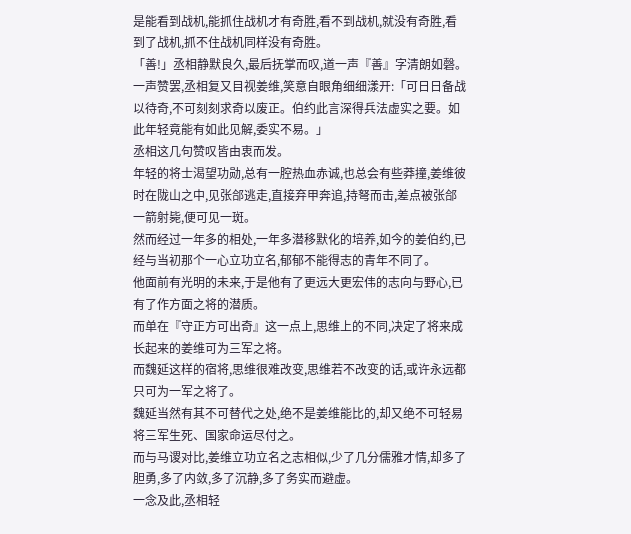是能看到战机,能抓住战机才有奇胜,看不到战机,就没有奇胜,看到了战机,抓不住战机同样没有奇胜。
「善!」丞相静默良久,最后抚掌而叹,道一声『善』字清朗如磬。
一声赞罢,丞相复又目视姜维,笑意自眼角细细漾开:「可日日备战以待奇,不可刻刻求奇以废正。伯约此言深得兵法虚实之要。如此年轻竟能有如此见解,委实不易。」
丞相这几句赞叹皆由衷而发。
年轻的将士渴望功勋,总有一腔热血赤诚,也总会有些莽撞,姜维彼时在陇山之中,见张郃逃走,直接弃甲奔追,持弩而击,差点被张郃一箭射毙,便可见一斑。
然而经过一年多的相处,一年多潜移默化的培养,如今的姜伯约,已经与当初那个一心立功立名,郁郁不能得志的青年不同了。
他面前有光明的未来,于是他有了更远大更宏伟的志向与野心,已有了作方面之将的潜质。
而单在『守正方可出奇』这一点上,思维上的不同,决定了将来成长起来的姜维可为三军之将。
而魏延这样的宿将,思维很难改变,思维若不改变的话,或许永远都只可为一军之将了。
魏延当然有其不可替代之处,绝不是姜维能比的,却又绝不可轻易将三军生死、国家命运尽付之。
而与马谡对比,姜维立功立名之志相似,少了几分儒雅才情,却多了胆勇,多了内敛,多了沉静,多了务实而避虚。
一念及此,丞相轻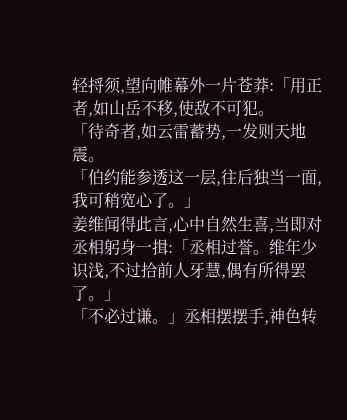轻捋须,望向帷幕外一片苍莽:「用正者,如山岳不移,使敌不可犯。
「待奇者,如云雷蓄势,一发则天地震。
「伯约能参透这一层,往后独当一面,我可稍宽心了。」
姜维闻得此言,心中自然生喜,当即对丞相躬身一揖:「丞相过誉。维年少识浅,不过拾前人牙慧,偶有所得罢了。」
「不必过谦。」丞相摆摆手,神色转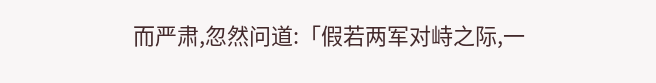而严肃,忽然问道:「假若两军对峙之际,一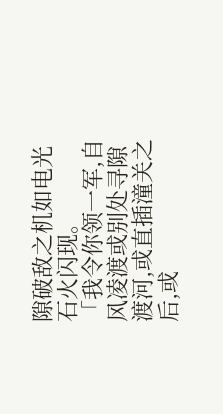隙破敌之机如电光石火闪现。
「我令你领一军,自风凌渡或别处寻隙渡河,或直插潼关之后,或